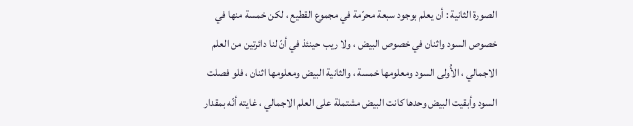الصورة الثانية : أن يعلم بوجود سبعة محرّمة في مجموع القطيع ، لكن خمسة منها في خصوص السود واثنان في خصوص البيض ، ولا ريب حينئذ في أنّ لنا دائرتين من العلم الاجمالي ، الأُولى السود ومعلومها خمسة ، والثانية البيض ومعلومها اثنان ، فلو فصلت السود وأبقيت البيض وحدها كانت البيض مشتملة على العلم الاجمالي ، غايته أنّه بمقدار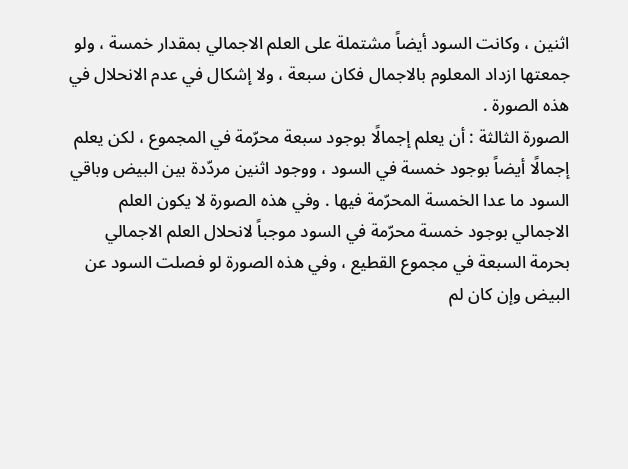اثنين ، وكانت السود أيضاً مشتملة على العلم الاجمالي بمقدار خمسة ، ولو جمعتها ازداد المعلوم بالاجمال فكان سبعة ، ولا إشكال في عدم الانحلال في هذه الصورة .
الصورة الثالثة : أن يعلم إجمالًا بوجود سبعة محرّمة في المجموع ، لكن يعلم إجمالًا أيضاً بوجود خمسة في السود ، ووجود اثنين مردّدة بين البيض وباقي السود ما عدا الخمسة المحرّمة فيها . وفي هذه الصورة لا يكون العلم الاجمالي بوجود خمسة محرّمة في السود موجباً لانحلال العلم الاجمالي بحرمة السبعة في مجموع القطيع ، وفي هذه الصورة لو فصلت السود عن البيض وإن كان لم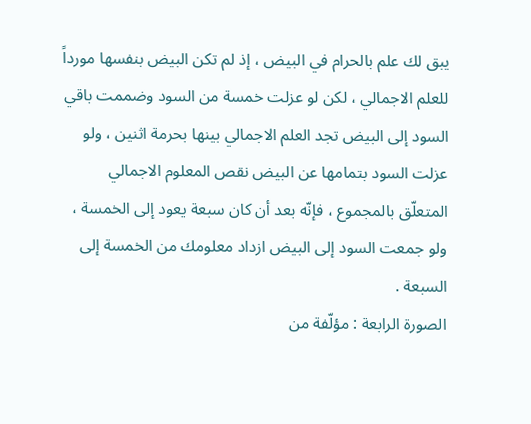يبق لك علم بالحرام في البيض ، إذ لم تكن البيض بنفسها مورداً للعلم الاجمالي ، لكن لو عزلت خمسة من السود وضممت باقي السود إلى البيض تجد العلم الاجمالي بينها بحرمة اثنين ، ولو عزلت السود بتمامها عن البيض نقص المعلوم الاجمالي المتعلّق بالمجموع ، فإنّه بعد أن كان سبعة يعود إلى الخمسة ، ولو جمعت السود إلى البيض ازداد معلومك من الخمسة إلى السبعة .
الصورة الرابعة : مؤلّفة من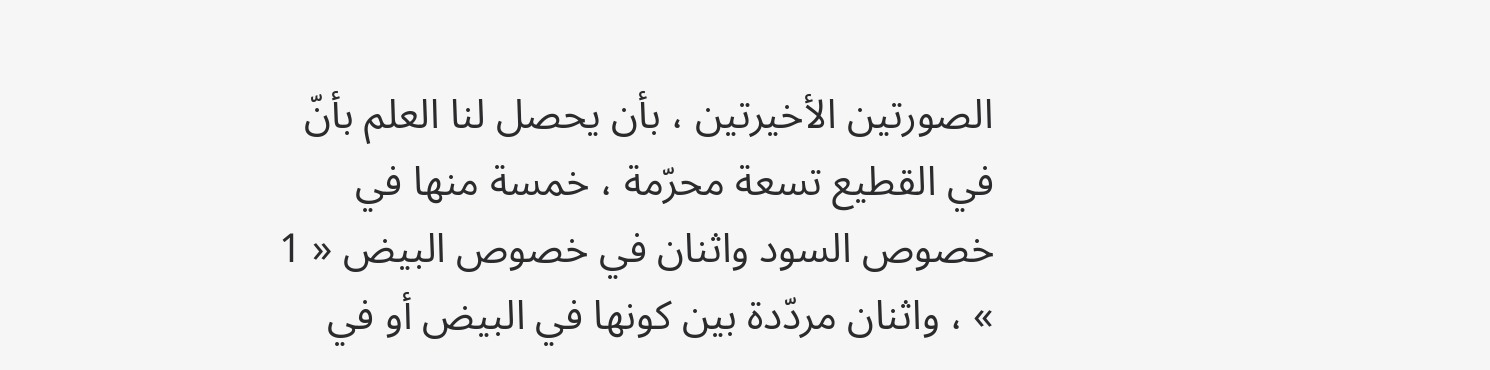الصورتين الأخيرتين ، بأن يحصل لنا العلم بأنّ في القطيع تسعة محرّمة ، خمسة منها في خصوص السود واثنان في خصوص البيض « 1 » ، واثنان مردّدة بين كونها في البيض أو في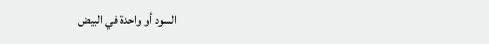السود أو واحدة في البيض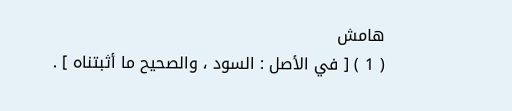هامش
( 1 ) [ في الأصل : السود ، والصحيح ما أثبتناه ] .